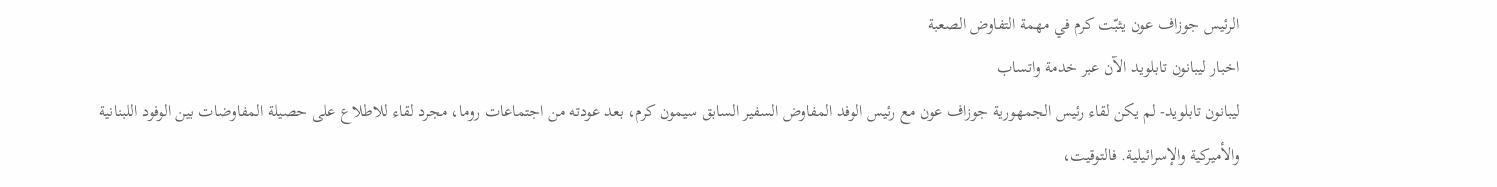الرئيس جوزاف عون يثبّت كرم في مهمة التفاوض الصعبة
اخبار ليبانون تابلويد الآن عبر خدمة واتساب
ليبانون تابلويد- لم يكن لقاء رئيس الجمهورية جوزاف عون مع رئيس الوفد المفاوض السفير السابق سيمون كرم، بعد عودته من اجتماعات روما، مجرد لقاء للاطلاع على حصيلة المفاوضات بين الوفود اللبنانية والأميركية والإسرائيلية. فالتوقيت،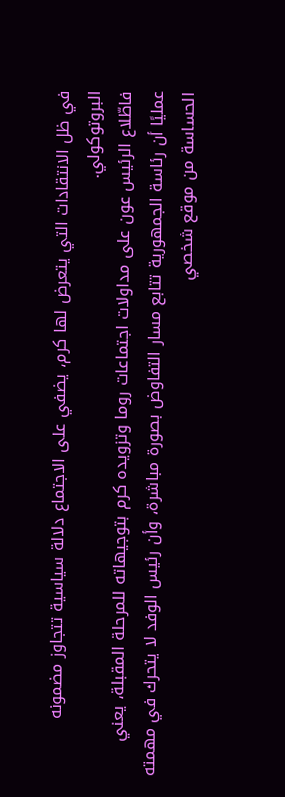في ظل الانتقادات التي يتعرض لها كرم، يضفي على الاجتماع دلالة سياسية تتجاوز مضمونه البروتوكولي.
فاطّلاع الرئيس عون على مداولات اجتماعات روما وتزويده كرم بتوجيهاته للمرحلة المقبلة، يعني عمليًا أن رئاسة الجمهورية تتابع مسار التفاوض بصورة مباشرة، وأن رئيس الوفد لا يتحرك في مهمته الحساسة من موقع شخصي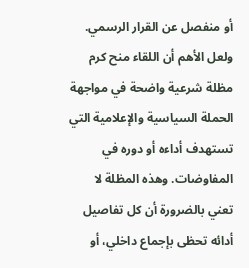أو منفصل عن القرار الرسمي.
ولعل الأهم أن اللقاء منح كرم مظلة شرعية واضحة في مواجهة الحملة السياسية والإعلامية التي تستهدف أداءه أو دوره في المفاوضات. وهذه المظلة لا تعني بالضرورة أن كل تفاصيل أدائه تحظى بإجماع داخلي، أو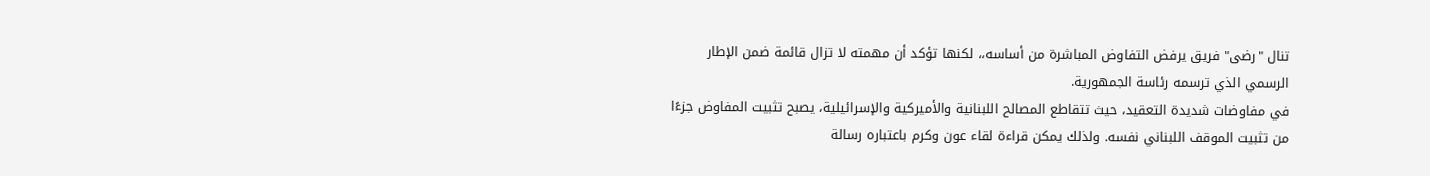تنال "رضى" فريق يرفض التفاوض المباشرة من أساسه،، لكنها تؤكد أن مهمته لا تزال قائمة ضمن الإطار الرسمي الذي ترسمه رئاسة الجمهورية.
في مفاوضات شديدة التعقيد، حيث تتقاطع المصالح اللبنانية والأميركية والإسرائيلية، يصبح تثبيت المفاوض جزءًا من تثبيت الموقف اللبناني نفسه. ولذلك يمكن قراءة لقاء عون وكرم باعتباره رسالة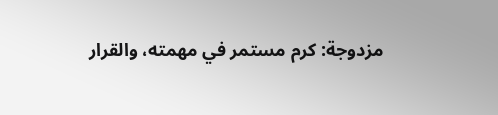مزدوجة: كرم مستمر في مهمته، والقرار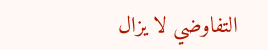التفاوضي لا يزال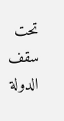تحت سقف الدولة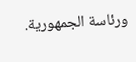ورئاسة الجمهورية.